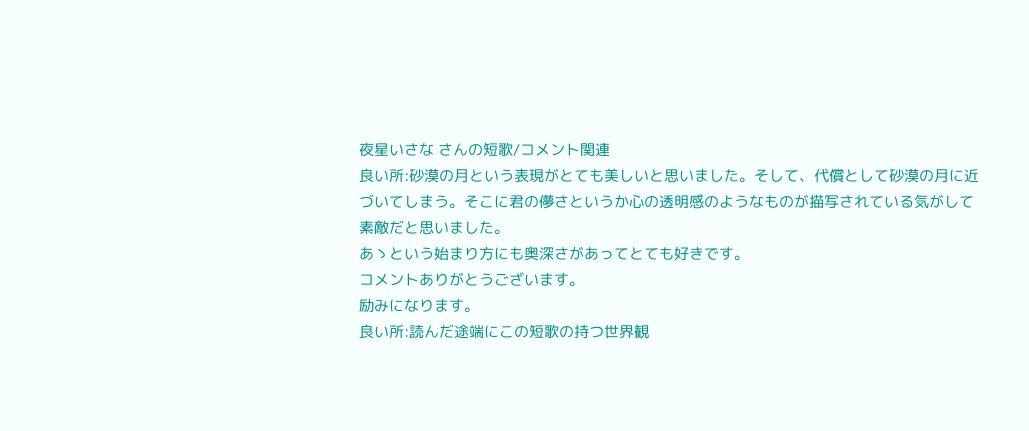夜星いさな さんの短歌/コメント関連
良い所:砂漠の月という表現がとても美しいと思いました。そして、代償として砂漠の月に近づいてしまう。そこに君の儚さというか心の透明感のようなものが描写されている気がして素敵だと思いました。
あゝという始まり方にも奥深さがあってとても好きです。
コメントありがとうございます。
励みになります。
良い所:読んだ途端にこの短歌の持つ世界観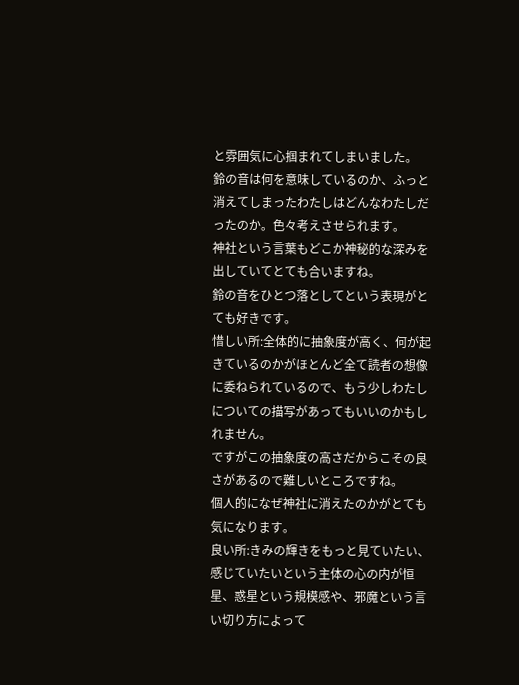と雰囲気に心掴まれてしまいました。
鈴の音は何を意味しているのか、ふっと消えてしまったわたしはどんなわたしだったのか。色々考えさせられます。
神社という言葉もどこか神秘的な深みを出していてとても合いますね。
鈴の音をひとつ落としてという表現がとても好きです。
惜しい所:全体的に抽象度が高く、何が起きているのかがほとんど全て読者の想像に委ねられているので、もう少しわたしについての描写があってもいいのかもしれません。
ですがこの抽象度の高さだからこその良さがあるので難しいところですね。
個人的になぜ神社に消えたのかがとても気になります。
良い所:きみの輝きをもっと見ていたい、感じていたいという主体の心の内が恒星、惑星という規模感や、邪魔という言い切り方によって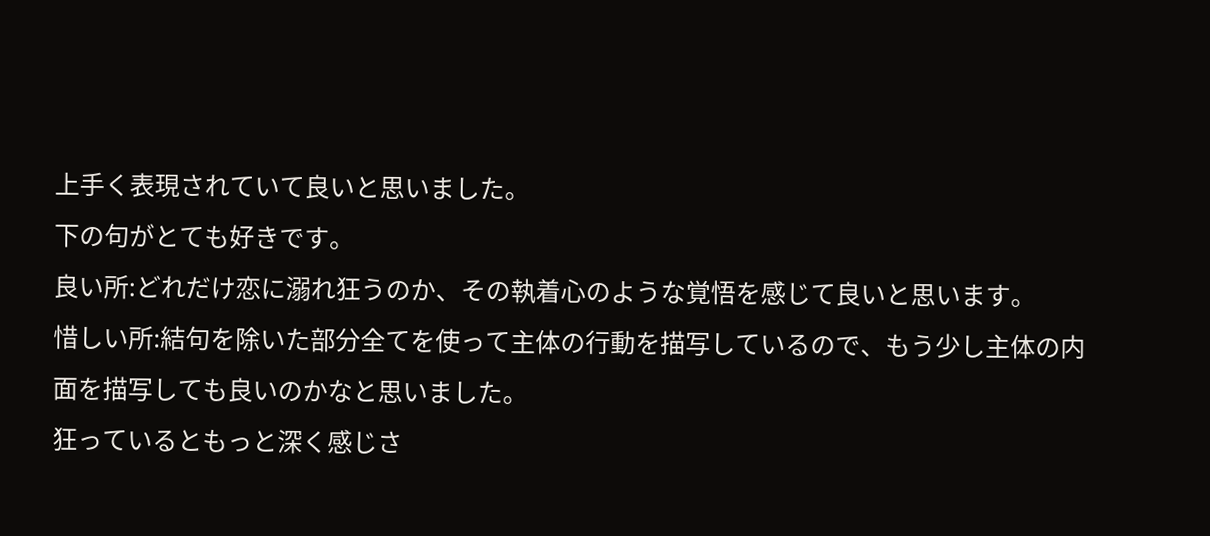上手く表現されていて良いと思いました。
下の句がとても好きです。
良い所:どれだけ恋に溺れ狂うのか、その執着心のような覚悟を感じて良いと思います。
惜しい所:結句を除いた部分全てを使って主体の行動を描写しているので、もう少し主体の内面を描写しても良いのかなと思いました。
狂っているともっと深く感じさ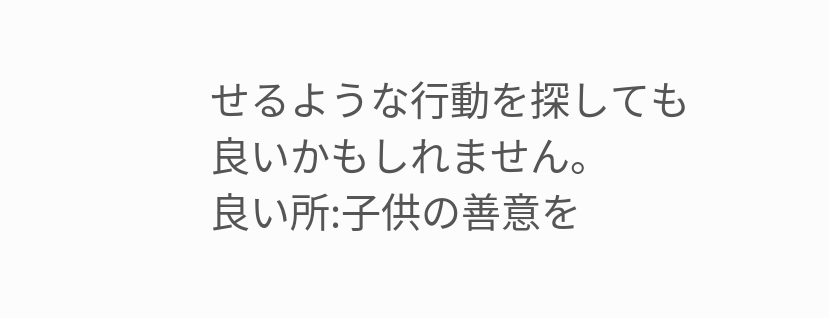せるような行動を探しても良いかもしれません。
良い所:子供の善意を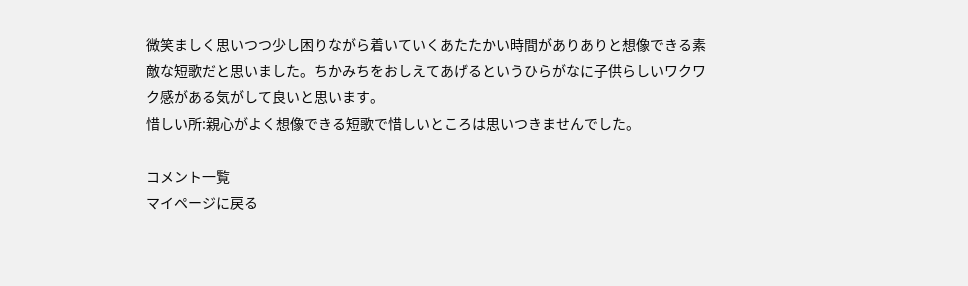微笑ましく思いつつ少し困りながら着いていくあたたかい時間がありありと想像できる素敵な短歌だと思いました。ちかみちをおしえてあげるというひらがなに子供らしいワクワク感がある気がして良いと思います。
惜しい所:親心がよく想像できる短歌で惜しいところは思いつきませんでした。

コメント一覧
マイページに戻る